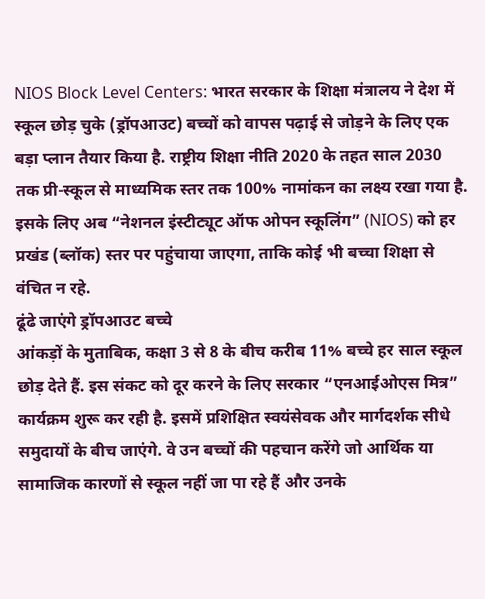NIOS Block Level Centers: भारत सरकार के शिक्षा मंत्रालय ने देश में स्कूल छोड़ चुके (ड्रॉपआउट) बच्चों को वापस पढ़ाई से जोड़ने के लिए एक बड़ा प्लान तैयार किया है. राष्ट्रीय शिक्षा नीति 2020 के तहत साल 2030 तक प्री-स्कूल से माध्यमिक स्तर तक 100% नामांकन का लक्ष्य रखा गया है. इसके लिए अब “नेशनल इंस्टीट्यूट ऑफ ओपन स्कूलिंग” (NIOS) को हर प्रखंड (ब्लॉक) स्तर पर पहुंचाया जाएगा, ताकि कोई भी बच्चा शिक्षा से वंचित न रहे.
ढूंढे जाएंगे ड्रॉपआउट बच्चे
आंकड़ों के मुताबिक, कक्षा 3 से 8 के बीच करीब 11% बच्चे हर साल स्कूल छोड़ देते हैं. इस संकट को दूर करने के लिए सरकार “एनआईओएस मित्र” कार्यक्रम शुरू कर रही है. इसमें प्रशिक्षित स्वयंसेवक और मार्गदर्शक सीधे समुदायों के बीच जाएंगे. वे उन बच्चों की पहचान करेंगे जो आर्थिक या सामाजिक कारणों से स्कूल नहीं जा पा रहे हैं और उनके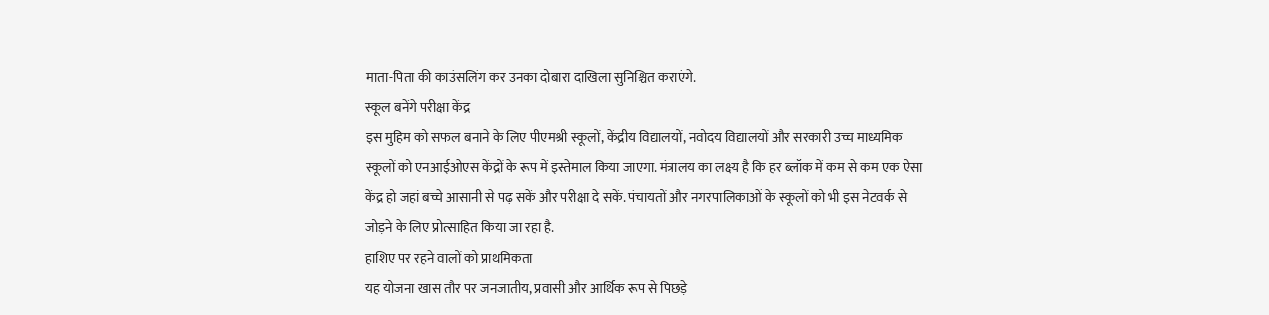माता-पिता की काउंसलिंग कर उनका दोबारा दाखिला सुनिश्चित कराएंगे.
स्कूल बनेंगे परीक्षा केंद्र
इस मुहिम को सफल बनाने के लिए पीएमश्री स्कूलों, केंद्रीय विद्यालयों, नवोदय विद्यालयों और सरकारी उच्च माध्यमिक स्कूलों को एनआईओएस केंद्रों के रूप में इस्तेमाल किया जाएगा. मंत्रालय का लक्ष्य है कि हर ब्लॉक में कम से कम एक ऐसा केंद्र हो जहां बच्चे आसानी से पढ़ सकें और परीक्षा दे सकें. पंचायतों और नगरपालिकाओं के स्कूलों को भी इस नेटवर्क से जोड़ने के लिए प्रोत्साहित किया जा रहा है.
हाशिए पर रहने वालों को प्राथमिकता
यह योजना खास तौर पर जनजातीय, प्रवासी और आर्थिक रूप से पिछड़े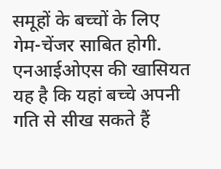समूहों के बच्चों के लिए गेम-चेंजर साबित होगी. एनआईओएस की खासियत यह है कि यहां बच्चे अपनी गति से सीख सकते हैं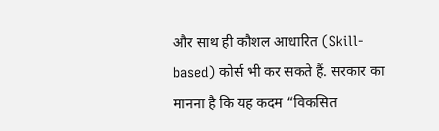और साथ ही कौशल आधारित (Skill-based) कोर्स भी कर सकते हैं. सरकार का मानना है कि यह कदम “विकसित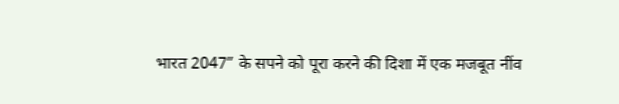भारत 2047” के सपने को पूरा करने की दिशा में एक मजबूत नींव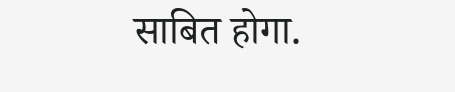साबित होगा.